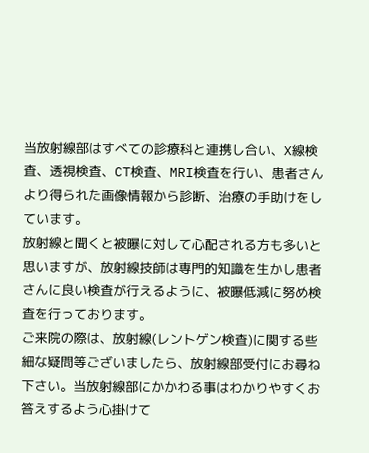当放射線部はすべての診療科と連携し合い、X線検査、透視検査、CT検査、MRI検査を行い、患者さんより得られた画像情報から診断、治療の手助けをしています。
放射線と聞くと被曝に対して心配される方も多いと思いますが、放射線技師は専門的知識を生かし患者さんに良い検査が行えるように、被曝低減に努め検査を行っております。
ご来院の際は、放射線(レントゲン検査)に関する些細な疑問等ございましたら、放射線部受付にお尋ね下さい。当放射線部にかかわる事はわかりやすくお答えするよう心掛けて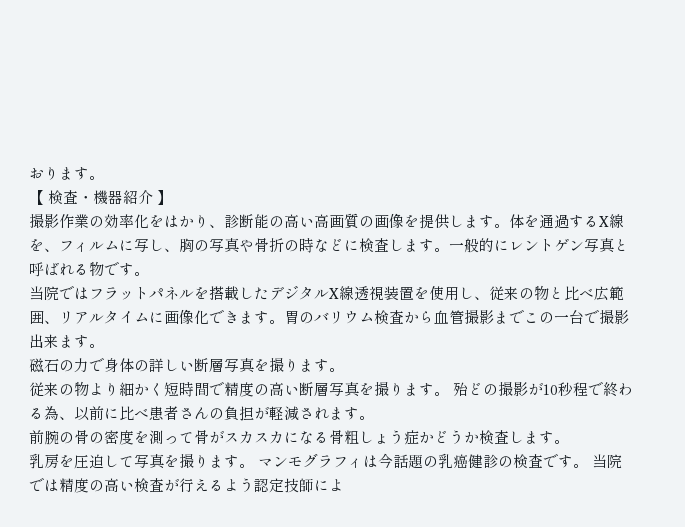おります。
【 検査・機器紹介 】
撮影作業の効率化をはかり、診断能の高い高画質の画像を提供します。体を通過するX線を、フィルムに写し、胸の写真や骨折の時などに検査します。一般的にレントゲン写真と呼ばれる物です。
当院ではフラットパネルを搭載したデジタルX線透視装置を使用し、従来の物と比べ広範囲、リアルタイムに画像化できます。胃のバリウム検査から血管撮影までこの一台で撮影出来ます。
磁石の力で身体の詳しい断層写真を撮ります。
従来の物より細かく短時間で精度の高い断層写真を撮ります。 殆どの撮影が10秒程で終わる為、以前に比べ患者さんの負担が軽減されます。
前腕の骨の密度を測って骨がスカスカになる骨粗しょう症かどうか検査します。
乳房を圧迫して写真を撮ります。 マンモグラフィは今話題の乳癌健診の検査です。 当院では精度の高い検査が行えるよう認定技師によ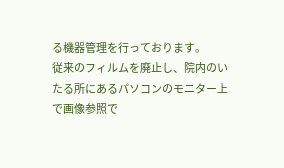る機器管理を行っております。
従来のフィルムを廃止し、院内のいたる所にあるパソコンのモニター上で画像参照で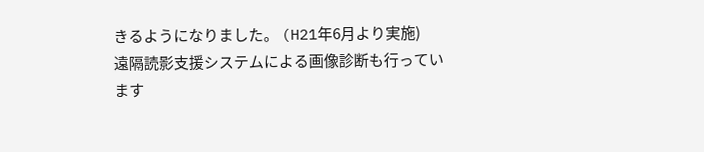きるようになりました。 (H21年6月より実施)
遠隔読影支援システムによる画像診断も行っています